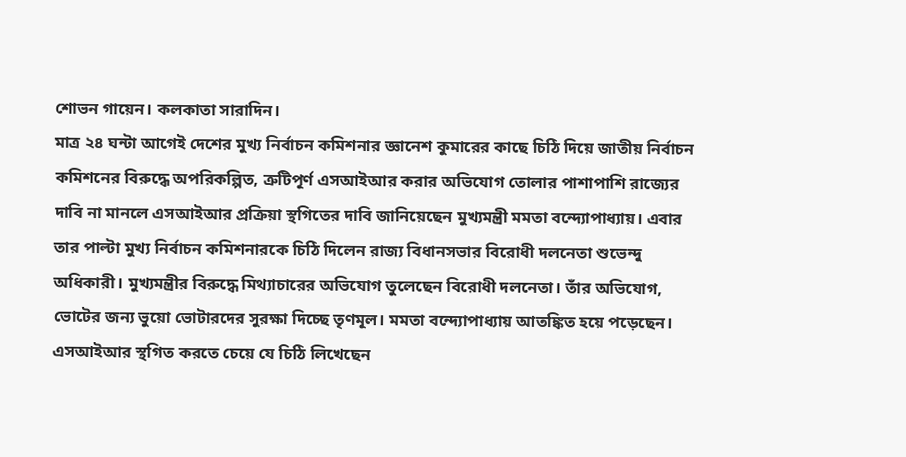শোভন গায়েন। কলকাতা সারাদিন।
মাত্র ২৪ ঘন্টা আগেই দেশের মুখ্য নির্বাচন কমিশনার জ্ঞানেশ কুমারের কাছে চিঠি দিয়ে জাতীয় নির্বাচন কমিশনের বিরুদ্ধে অপরিকল্পিত, ত্রুটিপূর্ণ এসআইআর করার অভিযোগ তোলার পাশাপাশি রাজ্যের দাবি না মানলে এসআইআর প্রক্রিয়া স্থগিতের দাবি জানিয়েছেন মুখ্যমন্ত্রী মমতা বন্দ্যোপাধ্যায়। এবার তার পাল্টা মুখ্য নির্বাচন কমিশনারকে চিঠি দিলেন রাজ্য বিধানসভার বিরোধী দলনেতা শুভেন্দু অধিকারী। মুখ্যমন্ত্রীর বিরুদ্ধে মিথ্যাচারের অভিযোগ তুলেছেন বিরোধী দলনেতা। তাঁর অভিযোগ, ভোটের জন্য ভুয়ো ভোটারদের সুরক্ষা দিচ্ছে তৃণমূল। মমতা বন্দ্যোপাধ্যায় আতঙ্কিত হয়ে পড়েছেন। এসআইআর স্থগিত করতে চেয়ে যে চিঠি লিখেছেন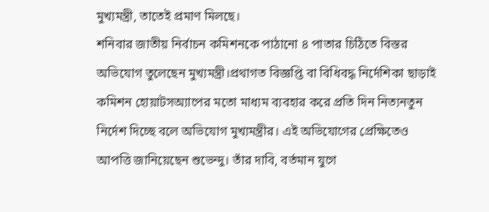মুখ্যমন্ত্রী, তাতেই প্রমাণ মিলছে।
শনিবার জাতীয় নির্বাচন কমিশনকে পাঠানো ৪ পাতার চিঠিতে বিস্তর অভিযোগ তুলেছেন মুখ্যমন্ত্রী।প্রথাগত বিজ্ঞপ্তি বা বিধিবদ্ধ নির্দেশিকা ছাড়াই কমিশন হোয়াটসঅ্যাপের মতো মাধ্যম ব্যবহার করে প্রতি দিন নিত্যনতুন নির্দেশ দিচ্ছে বলে অভিযোগ মুখ্যমন্ত্রীর। এই অভিযোগের প্রেক্ষিতেও আপত্তি জানিয়েছেন শুভেন্দু। তাঁর দাবি, বর্তমান যুগে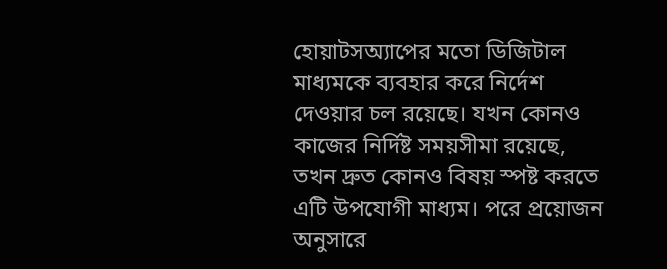হোয়াটসঅ্যাপের মতো ডিজিটাল মাধ্যমকে ব্যবহার করে নির্দেশ দেওয়ার চল রয়েছে। যখন কোনও কাজের নির্দিষ্ট সময়সীমা রয়েছে, তখন দ্রুত কোনও বিষয় স্পষ্ট করতে এটি উপযোগী মাধ্যম। পরে প্রয়োজন অনুসারে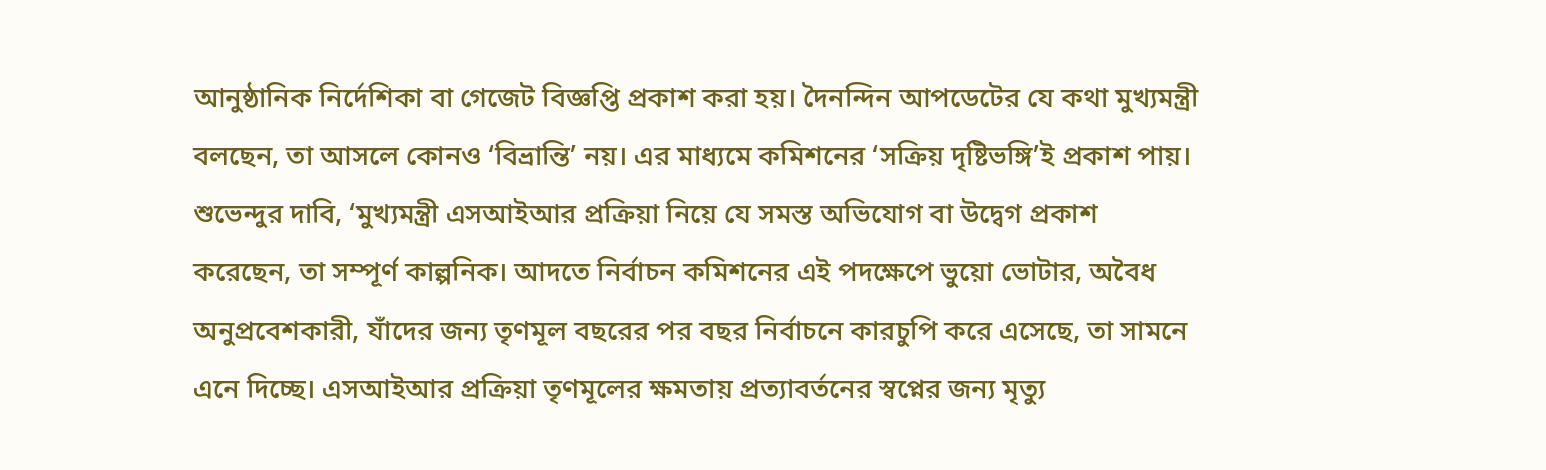আনুষ্ঠানিক নির্দেশিকা বা গেজেট বিজ্ঞপ্তি প্রকাশ করা হয়। দৈনন্দিন আপডেটের যে কথা মুখ্যমন্ত্রী বলছেন, তা আসলে কোনও ‘বিভ্রান্তি’ নয়। এর মাধ্যমে কমিশনের ‘সক্রিয় দৃষ্টিভঙ্গি’ই প্রকাশ পায়।
শুভেন্দুর দাবি, ‘মুখ্যমন্ত্রী এসআইআর প্রক্রিয়া নিয়ে যে সমস্ত অভিযোগ বা উদ্বেগ প্রকাশ করেছেন, তা সম্পূর্ণ কাল্পনিক। আদতে নির্বাচন কমিশনের এই পদক্ষেপে ভুয়ো ভোটার, অবৈধ অনুপ্রবেশকারী, যাঁদের জন্য তৃণমূল বছরের পর বছর নির্বাচনে কারচুপি করে এসেছে, তা সামনে এনে দিচ্ছে। এসআইআর প্রক্রিয়া তৃণমূলের ক্ষমতায় প্রত্যাবর্তনের স্বপ্নের জন্য মৃত্যু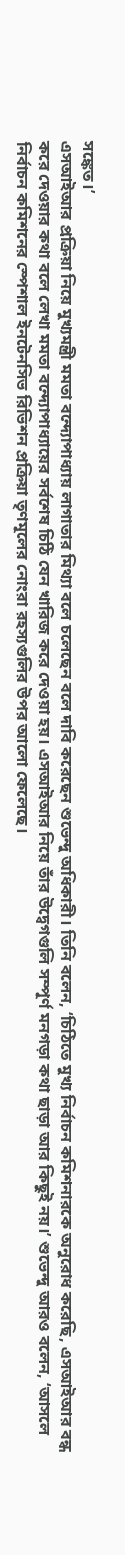সঙ্কেত।’
এসআইআর প্রক্রিয়া নিয়ে মুখ্যমন্ত্রী মমতা বন্দ্যোপাধ্যায় লাগাতার মিথ্যা বলে চলেছেন বলে দাবি করেছেন শুভেন্দু অধিকারী। তিনি বলেন, ‘চিঠিতে মুখ্য নির্বাচন কমিশনারকে অনুরোধ করেছি, এসআইআর বন্ধ করে দেওয়ার কথা বলে লেখা মমতা বন্দ্যোপাধ্যায়ের সর্বশেষ চিঠি যেন খারিজ করে দেওয়া হয়। এসআইআর নিয়ে তাঁর উদ্বেগগুলি সম্পূর্ণ মনগড়া কথা ছাড়া আর কিছুই নয়।’ শুভেন্দু আরও বলেন, ‘আসলে নির্বাচন কমিশনের স্পেশাল ইনটেনসিভ রিভিশন প্রক্রিয়া তৃণমূলের নোংরা রহস্যগুলির উপর আলো ফেলেছে।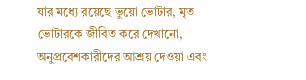যার মধ্যে রয়েছে ভুয়ো ভোটার, মৃত ভোটারকে জীবিত করে দেখানো, অনুপ্রবেশকারীদের আশ্রয় দেওয়া এবং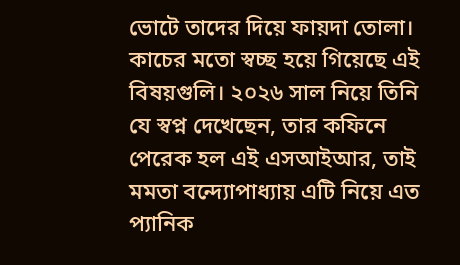ভোটে তাদের দিয়ে ফায়দা তোলা। কাচের মতো স্বচ্ছ হয়ে গিয়েছে এই বিষয়গুলি। ২০২৬ সাল নিয়ে তিনি যে স্বপ্ন দেখেছেন, তার কফিনে পেরেক হল এই এসআইআর, তাই মমতা বন্দ্যোপাধ্যায় এটি নিয়ে এত প্যানিক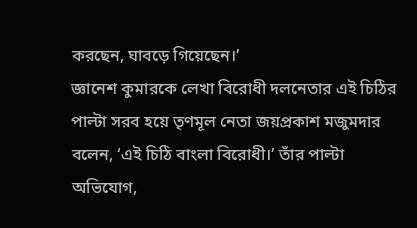করছেন, ঘাবড়ে গিয়েছেন।’
জ্ঞানেশ কুমারকে লেখা বিরোধী দলনেতার এই চিঠির পাল্টা সরব হয়ে তৃণমূল নেতা জয়প্রকাশ মজুমদার বলেন, ‘এই চিঠি বাংলা বিরোধী।’ তাঁর পাল্টা অভিযোগ,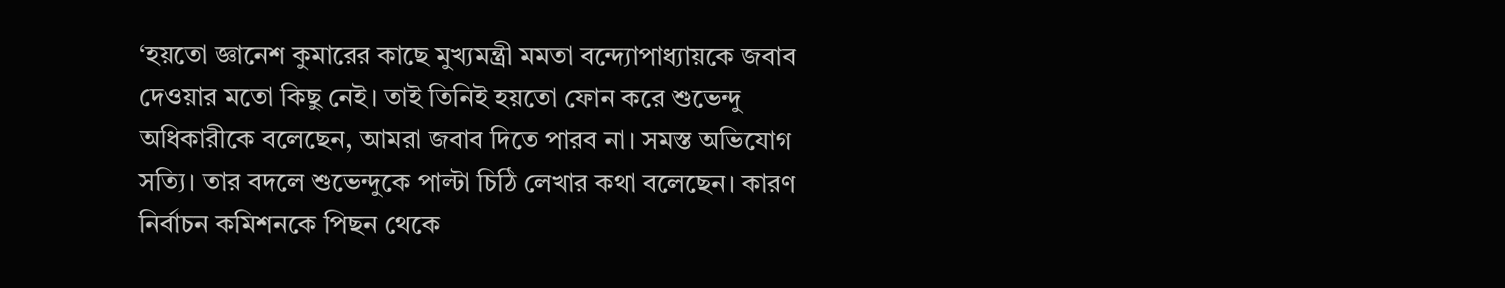‘হয়তো জ্ঞানেশ কুমারের কাছে মুখ্যমন্ত্রী মমতা বন্দ্যোপাধ্যায়কে জবাব দেওয়ার মতো কিছু নেই। তাই তিনিই হয়তো ফোন করে শুভেন্দু অধিকারীকে বলেছেন, আমরা জবাব দিতে পারব না। সমস্ত অভিযোগ সত্যি। তার বদলে শুভেন্দুকে পাল্টা চিঠি লেখার কথা বলেছেন। কারণ নির্বাচন কমিশনকে পিছন থেকে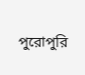পুরোপুরি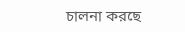চালনা করছে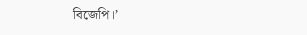বিজেপি।’